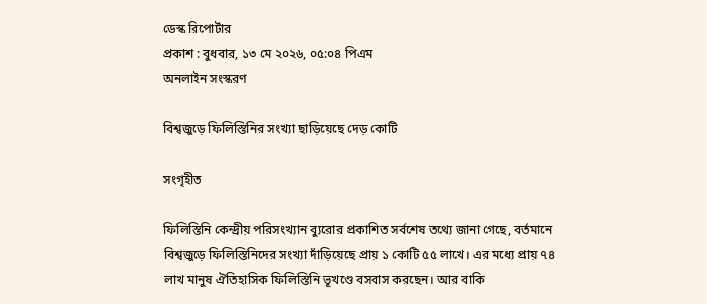ডেস্ক রিপোর্টার
প্রকাশ : বুধবার, ১৩ মে ২০২৬, ০৫:০৪ পিএম
অনলাইন সংস্করণ

বিশ্বজুড়ে ফিলিস্তিনির সংখ্যা ছাড়িয়েছে দেড় কোটি

সংগৃহীত

ফিলিস্তিনি কেন্দ্রীয় পরিসংখ্যান ব্যুরোর প্রকাশিত সর্বশেষ তথ্যে জানা গেছে, বর্তমানে বিশ্বজুড়ে ফিলিস্তিনিদের সংখ্যা দাঁড়িয়েছে প্রায় ১ কোটি ৫৫ লাখে। এর মধ্যে প্রায় ৭৪ লাখ মানুষ ঐতিহাসিক ফিলিস্তিনি ভূখণ্ডে বসবাস করছেন। আর বাকি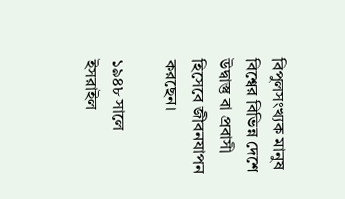বিপুলসংখ্যক মানুষ বিশ্বের বিভিন্ন দেশে উদ্বাস্তু বা প্রবাসী হিসেবে জীবনযাপন করছেন।

১৯৪৮ সালে ইসরাইল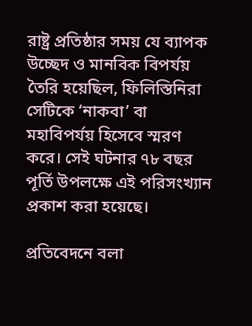রাষ্ট্র প্রতিষ্ঠার সময় যে ব্যাপক উচ্ছেদ ও মানবিক বিপর্যয় তৈরি হয়েছিল, ফিলিস্তিনিরা সেটিকে ‘নাকবা’ বা মহাবিপর্যয় হিসেবে স্মরণ করে। সেই ঘটনার ৭৮ বছর পূর্তি উপলক্ষে এই পরিসংখ্যান প্রকাশ করা হয়েছে।

প্রতিবেদনে বলা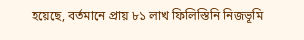হয়েছে, বর্তমানে প্রায় ৮১ লাখ ফিলিস্তিনি নিজভূমি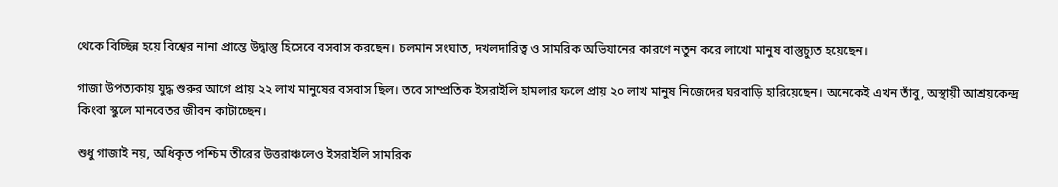থেকে বিচ্ছিন্ন হয়ে বিশ্বের নানা প্রান্তে উদ্বাস্তু হিসেবে বসবাস করছেন। চলমান সংঘাত, দখলদারিত্ব ও সামরিক অভিযানের কারণে নতুন করে লাখো মানুষ বাস্তুচ্যুত হয়েছেন।

গাজা উপত্যকায় যুদ্ধ শুরুর আগে প্রায় ২২ লাখ মানুষের বসবাস ছিল। তবে সাম্প্রতিক ইসরাইলি হামলার ফলে প্রায় ২০ লাখ মানুষ নিজেদের ঘরবাড়ি হারিয়েছেন। অনেকেই এখন তাঁবু, অস্থায়ী আশ্রয়কেন্দ্র কিংবা স্কুলে মানবেতর জীবন কাটাচ্ছেন।

শুধু গাজাই নয়, অধিকৃত পশ্চিম তীরের উত্তরাঞ্চলেও ইসরাইলি সামরিক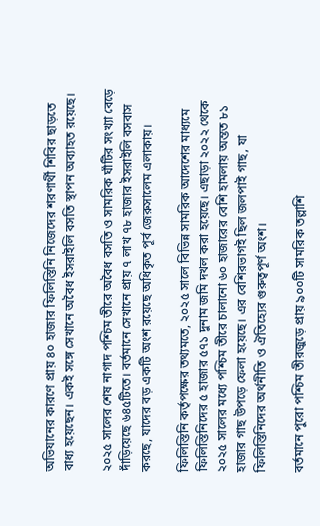অভিযানের কারণে প্রায় ৪০ হাজার ফিলিস্তিনি নিজেদের শরণার্থী শিবির ছাড়তে বাধ্য হয়েছেন। একই সঙ্গে সেখানে অবৈধ ইসরাইলি বসতি স্থাপন অব্যাহত রয়েছে।

২০২৫ সালের শেষ নাগাদ পশ্চিম তীরে অবৈধ বসতি ও সামরিক ঘাঁটির সংখ্যা বেড়ে দাঁড়িয়েছে ৬৪৫টিতে। বর্তমানে সেখানে প্রায় ৭ লাখ ৭৮ হাজার ইসরাইলি বসবাস করছে, যাদের বড় একটি অংশ রয়েছে অধিকৃত পূর্ব জেরুসালেম এলাকায়।

ফিলিস্তিনি কর্তৃপক্ষের তথ্যমতে, ২০২৫ সালে বিভিন্ন সামরিক আদেশের মাধ্যমে ফিলিস্তিনিদের ৫ হাজার ৫৭১ দুনাম জমি দখল করা হয়েছে। এছাড়া ২০২২ থেকে ২০২৫ সালের মধ্যে পশ্চিম তীরে চালানো ৬০ হাজারের বেশি হামলায় অন্তত ৮১ হাজার গাছ উপড়ে ফেলা হয়েছে। এর বেশিরভাগই ছিল জলপাই গাছ, যা ফিলিস্তিনিদের অর্থনীতি ও ঐতিহ্যের গুরুত্বপূর্ণ অংশ।

বর্তমানে পুরো পশ্চিম তীরজুড়ে প্রায় ৯০০টি সামরিক তল্লাশি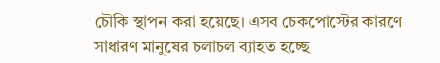চৌকি স্থাপন করা হয়েছে। এসব চেকপোস্টের কারণে সাধারণ মানুষের চলাচল ব্যাহত হচ্ছে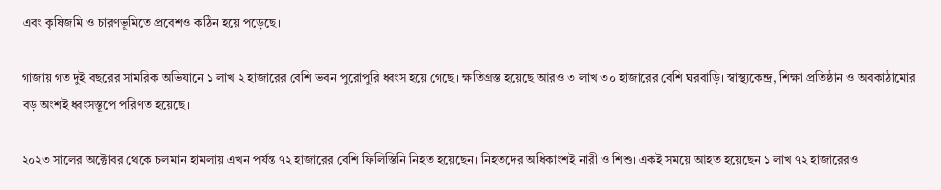এবং কৃষিজমি ও চারণভূমিতে প্রবেশও কঠিন হয়ে পড়েছে।

গাজায় গত দুই বছরের সামরিক অভিযানে ১ লাখ ২ হাজারের বেশি ভবন পুরোপুরি ধ্বংস হয়ে গেছে। ক্ষতিগ্রস্ত হয়েছে আরও ৩ লাখ ৩০ হাজারের বেশি ঘরবাড়ি। স্বাস্থ্যকেন্দ্র, শিক্ষা প্রতিষ্ঠান ও অবকাঠামোর বড় অংশই ধ্বংসস্তূপে পরিণত হয়েছে।

২০২৩ সালের অক্টোবর থেকে চলমান হামলায় এখন পর্যন্ত ৭২ হাজারের বেশি ফিলিস্তিনি নিহত হয়েছেন। নিহতদের অধিকাংশই নারী ও শিশু। একই সময়ে আহত হয়েছেন ১ লাখ ৭২ হাজারেরও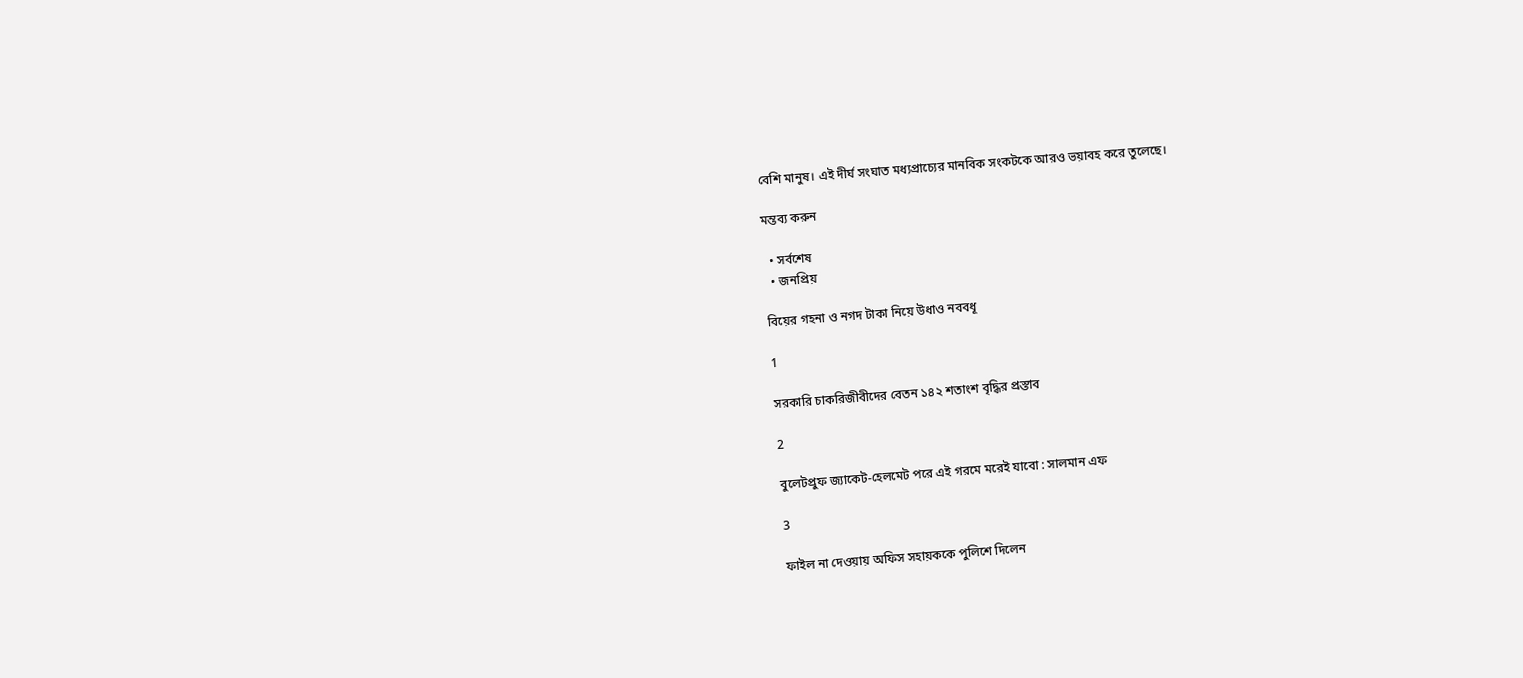বেশি মানুষ। এই দীর্ঘ সংঘাত মধ্যপ্রাচ্যের মানবিক সংকটকে আরও ভয়াবহ করে তুলেছে।

মন্তব্য করুন

  • সর্বশেষ
  • জনপ্রিয়

বিয়ের গহনা ও নগদ টাকা নিয়ে উধাও নববধূ

1

সরকারি চাকরিজীবীদের বেতন ১৪২ শতাংশ বৃদ্ধির প্রস্তাব

2

বুলেটপ্রুফ জ্যাকেট-হেলমেট পরে এই গরমে মরেই যাবো : সালমান এফ

3

ফাইল না দেওয়ায় অফিস সহায়ককে পুলিশে দিলেন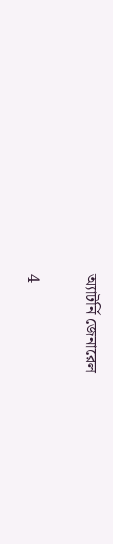অ্যাটর্নি জেনারেল

4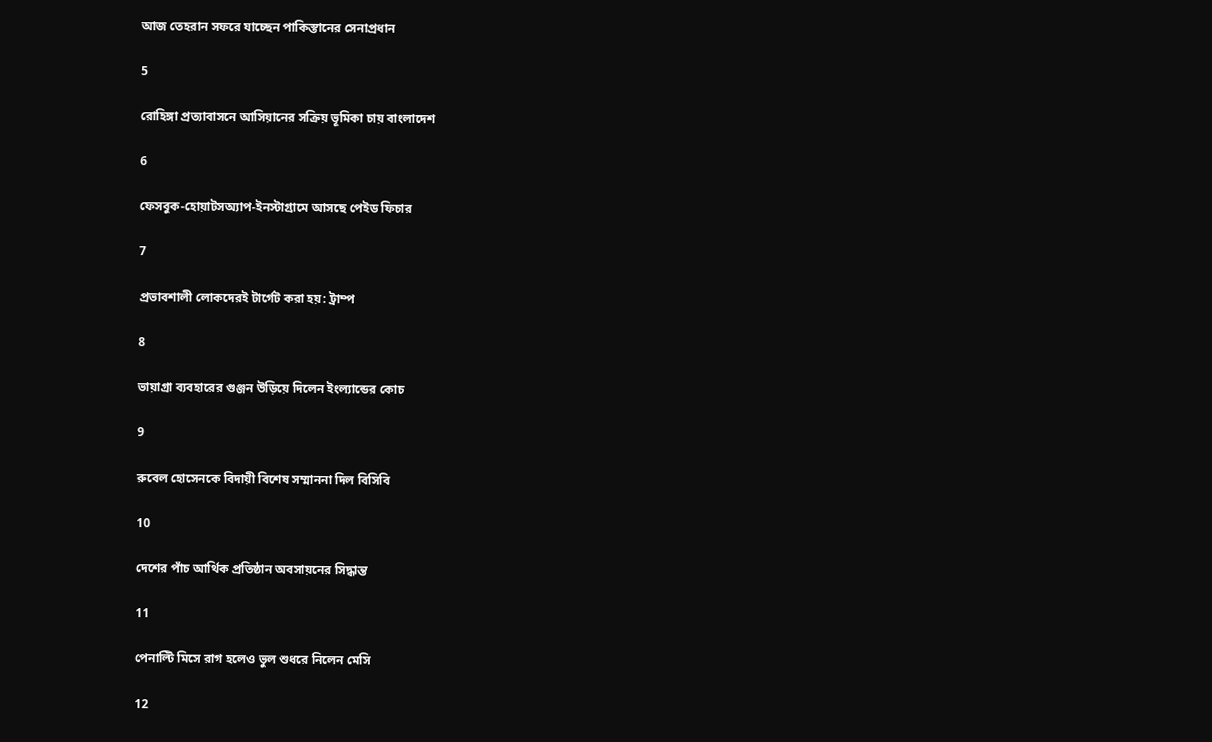আজ তেহরান সফরে যাচ্ছেন পাকিস্তানের সেনাপ্রধান

5

রোহিঙ্গা প্রত্যাবাসনে আসিয়ানের সক্রিয় ভূমিকা চায় বাংলাদেশ

6

ফেসবুক-হোয়াটসঅ্যাপ-ইনস্টাগ্রামে আসছে পেইড ফিচার

7

প্রভাবশালী লোকদেরই টার্গেট করা হয়: ট্রাম্প

8

ভায়াগ্রা ব্যবহারের গুঞ্জন উড়িয়ে দিলেন ইংল্যান্ডের কোচ

9

রুবেল হোসেনকে বিদায়ী বিশেষ সম্মাননা দিল বিসিবি

10

দেশের পাঁচ আর্থিক প্রতিষ্ঠান অবসায়নের সিদ্ধান্ত

11

পেনাল্টি মিসে রাগ হলেও ভুল শুধরে নিলেন মেসি

12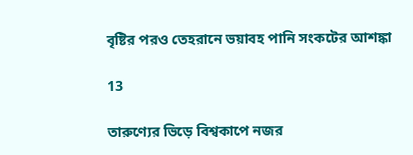বৃষ্টির পরও তেহরানে ভয়াবহ পানি সংকটের আশঙ্কা

13

তারুণ্যের ভিড়ে বিশ্বকাপে নজর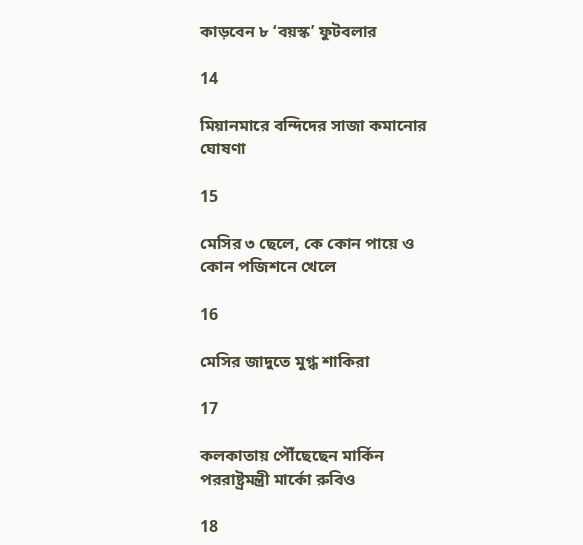কাড়বেন ৮ ‘বয়স্ক’ ফুটবলার

14

মিয়ানমারে বন্দিদের সাজা কমানোর ঘোষণা

15

মেসির ৩ ছেলে, কে কোন পায়ে ও কোন পজিশনে খেলে

16

মেসির জাদুতে মুগ্ধ শাকিরা

17

কলকাতায় পৌঁছেছেন মার্কিন পররাষ্ট্রমন্ত্রী মার্কো রুবিও

18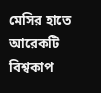মেসির হাতে আরেকটি বিশ্বকাপ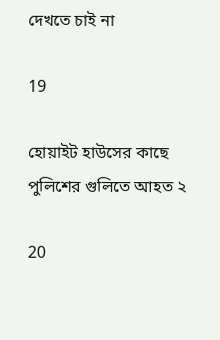দেখতে চাই না

19

হোয়াইট হাউসের কাছে পুলিশের গুলিতে আহত ২

20